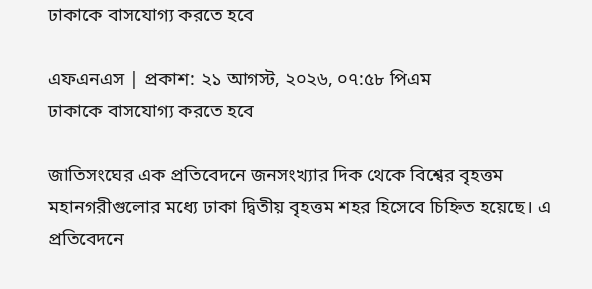ঢাকাকে বাসযোগ্য করতে হবে

এফএনএস | প্রকাশ: ২১ আগস্ট, ২০২৬, ০৭:৫৮ পিএম
ঢাকাকে বাসযোগ্য করতে হবে

জাতিসংঘের এক প্রতিবেদনে জনসংখ্যার দিক থেকে বিশ্বের বৃহত্তম মহানগরীগুলোর মধ্যে ঢাকা দ্বিতীয় বৃহত্তম শহর হিসেবে চিহ্নিত হয়েছে। এ প্রতিবেদনে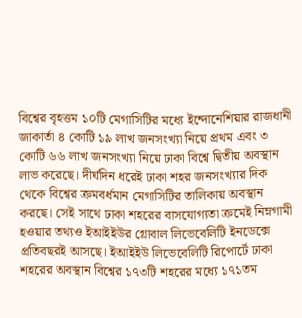বিশ্বের বৃহত্তম ১০টি মেগাসিটির মধ্যে ইন্দোনেশিয়ার রাজধানী জাকার্তা ৪ কোটি ১৯ লাখ জনসংখ্যা নিয়ে প্রথম এবং ৩ কোটি ৬৬ লাখ জনসংখ্যা নিয়ে ঢাকা বিশ্বে দ্বিতীয় অবস্থান লাভ করেছে। দীর্ঘদিন ধরেই ঢাকা শহর জনসংখ্যার দিক থেকে বিশ্বের ক্রমবর্ধমান মেগাসিটির তালিকায় অবস্থান করছে। সেই সাথে ঢাকা শহরের বাসযোগ্যতা ক্রমেই নিম্নগামী হওয়ার তথ্যও ইআইইউর গ্লোবাল লিভেবেলিটি ইনডেক্সে প্রতিবছরই আসছে। ইআইইউ লিভেবেলিটি রিপোর্টে ঢাকা শহরের অবস্থান বিশ্বের ১৭৩টি শহরের মধ্যে ১৭১তম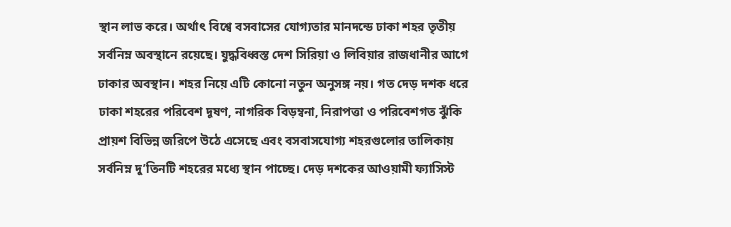স্থান লাভ করে। অর্থাৎ বিশ্বে বসবাসের যোগ্যতার মানদন্ডে ঢাকা শহর তৃতীয় সর্বনিম্ন অবস্থানে রয়েছে। যুদ্ধবিধ্বস্ত দেশ সিরিয়া ও লিবিয়ার রাজধানীর আগে ঢাকার অবস্থান। শহর নিয়ে এটি কোনো নতুন অনুসঙ্গ নয়। গত দেড় দশক ধরে ঢাকা শহরের পরিবেশ দূষণ, নাগরিক বিড়ম্বনা, নিরাপত্তা ও পরিবেশগত ঝুঁকি প্রায়শ বিভিন্ন জরিপে উঠে এসেছে এবং বসবাসযোগ্য শহরগুলোর তালিকায় সর্বনিম্ন দু’তিনটি শহরের মধ্যে স্থান পাচ্ছে। দেড় দশকের আওয়ামী ফ্যাসিস্ট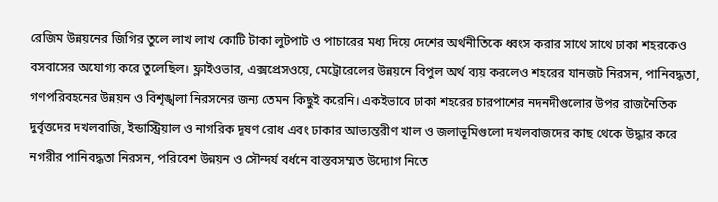রেজিম উন্নয়নের জিগির তুলে লাখ লাখ কোটি টাকা লুটপাট ও পাচারের মধ্য দিয়ে দেশের অর্থনীতিকে ধ্বংস করার সাথে সাথে ঢাকা শহরকেও বসবাসের অযোগ্য করে তুলেছিল। ফ্লাইওভার, এক্সপ্রেসওয়ে, মেট্রোরেলের উন্নয়নে বিপুল অর্থ ব্যয় করলেও শহরের যানজট নিরসন, পানিবদ্ধতা, গণপরিবহনের উন্নয়ন ও বিশৃঙ্খলা নিরসনের জন্য তেমন কিছুই করেনি। একইভাবে ঢাকা শহরের চারপাশের নদনদীগুলোর উপর রাজনৈতিক দুর্বৃত্তদের দখলবাজি, ইন্ডাস্ট্রিয়াল ও নাগরিক দূষণ রোধ এবং ঢাকার আভ্যন্তরীণ খাল ও জলাভূমিগুলো দখলবাজদের কাছ থেকে উদ্ধার করে নগরীর পানিবদ্ধতা নিরসন, পরিবেশ উন্নয়ন ও সৌন্দর্য বর্ধনে বাস্তবসম্মত উদ্যোগ নিতে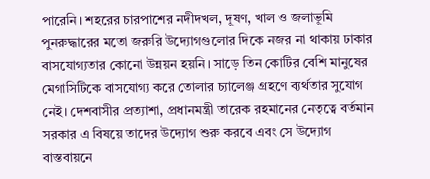পারেনি। শহরের চারপাশের নদীদখল, দূষণ, খাল ও জলাভূমি পুনরুদ্ধারের মতো জরুরি উদ্যোগগুলোর দিকে নজর না থাকায় ঢাকার বাসযোগ্যতার কোনো উন্নয়ন হয়নি। সাড়ে তিন কোটির বেশি মানুষের মেগাসিটিকে বাসযোগ্য করে তোলার চ্যালেঞ্জ গ্রহণে ব্যর্থতার সুযোগ নেই। দেশবাসীর প্রত্যাশা, প্রধানমন্ত্রী তারেক রহমানের নেতৃত্বে বর্তমান সরকার এ বিষয়ে তাদের উদ্যোগ শুরু করবে এবং সে উদ্যোগ বাস্তবায়নে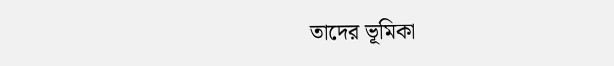তাদের ভূমিকা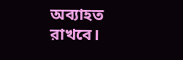অব্যাহত রাখবে।